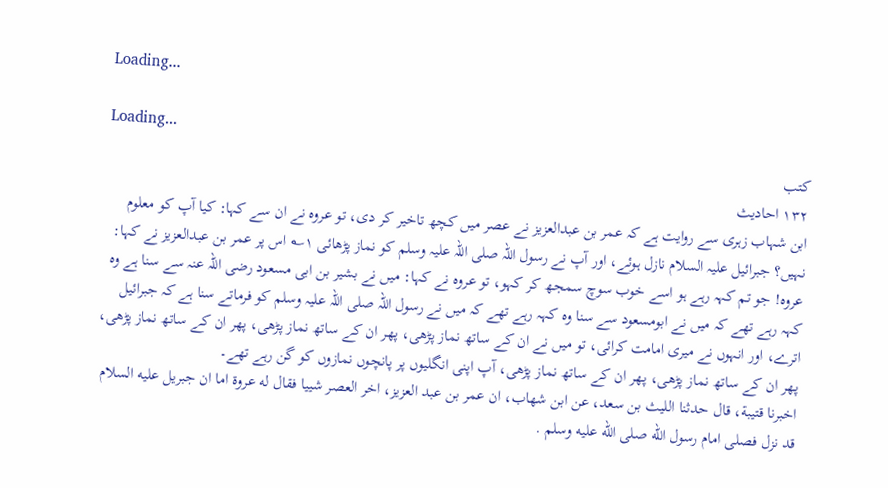Loading...

Loading...
کتب
۱۳۲ احادیث
ابن شہاب زہری سے روایت ہے کہ عمر بن عبدالعزیز نے عصر میں کچھ تاخیر کر دی، تو عروہ نے ان سے کہا: کیا آپ کو معلوم نہیں؟ جبرائیل علیہ السلام نازل ہوئے، اور آپ نے رسول اللہ صلی اللہ علیہ وسلم کو نماز پڑھائی ۱؎ اس پر عمر بن عبدالعزیز نے کہا: عروہ! جو تم کہہ رہے ہو اسے خوب سوچ سمجھ کر کہو، تو عروہ نے کہا: میں نے بشیر بن ابی مسعود رضی اللہ عنہ سے سنا ہے وہ کہہ رہے تھے کہ میں نے ابومسعود سے سنا وہ کہہ رہے تھے کہ میں نے رسول اللہ صلی اللہ علیہ وسلم کو فرماتے سنا ہے کہ جبرائیل اترے، اور انہوں نے میری امامت کرائی، تو میں نے ان کے ساتھ نماز پڑھی، پھر ان کے ساتھ نماز پڑھی، پھر ان کے ساتھ نماز پڑھی، پھر ان کے ساتھ نماز پڑھی، پھر ان کے ساتھ نماز پڑھی، آپ اپنی انگلیوں پر پانچوں نمازوں کو گن رہے تھے۔
اخبرنا قتيبة، قال حدثنا الليث بن سعد، عن ابن شهاب، ان عمر بن عبد العزيز، اخر العصر شييا فقال له عروة اما ان جبريل عليه السلام قد نزل فصلى امام رسول الله صلى الله عليه وسلم .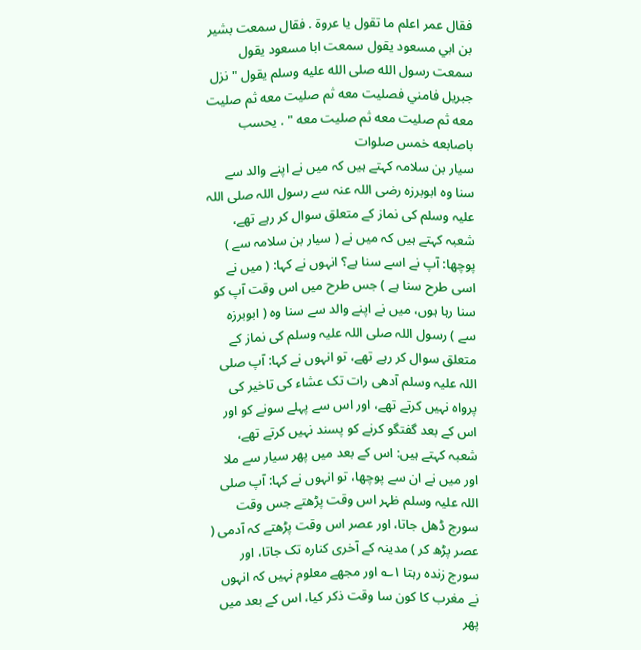فقال عمر اعلم ما تقول يا عروة . فقال سمعت بشير بن ابي مسعود يقول سمعت ابا مسعود يقول سمعت رسول الله صلى الله عليه وسلم يقول " نزل جبريل فامني فصليت معه ثم صليت معه ثم صليت معه ثم صليت معه ثم صليت معه " . يحسب باصابعه خمس صلوات
سیار بن سلامہ کہتے ہیں کہ میں نے اپنے والد سے سنا وہ ابوبرزہ رضی اللہ عنہ سے رسول اللہ صلی اللہ علیہ وسلم کی نماز کے متعلق سوال کر رہے تھے، شعبہ کہتے ہیں کہ میں نے ( سیار بن سلامہ سے ) پوچھا: آپ نے اسے سنا ہے؟ انہوں نے کہا: ( میں نے اسی طرح سنا ہے ) جس طرح میں اس وقت آپ کو سنا رہا ہوں، میں نے اپنے والد سے سنا وہ ( ابوبرزہ سے ) رسول اللہ صلی اللہ علیہ وسلم کی نماز کے متعلق سوال کر رہے تھے، تو انہوں نے کہا: آپ صلی اللہ علیہ وسلم آدھی رات تک عشاء کی تاخیر کی پرواہ نہیں کرتے تھے، اور اس سے پہلے سونے کو اور اس کے بعد گفتگو کرنے کو پسند نہیں کرتے تھے، شعبہ کہتے ہیں: اس کے بعد میں پھر سیار سے ملا اور میں نے ان سے پوچھا، تو انہوں نے کہا: آپ صلی اللہ علیہ وسلم ظہر اس وقت پڑھتے جس وقت سورج ڈھل جاتا، اور عصر اس وقت پڑھتے کہ آدمی ( عصر پڑھ کر ) مدینہ کے آخری کنارہ تک جاتا، اور سورج زندہ رہتا ۱؎ اور مجھے معلوم نہیں کہ انہوں نے مغرب کا کون سا وقت ذکر کیا، اس کے بعد میں پھر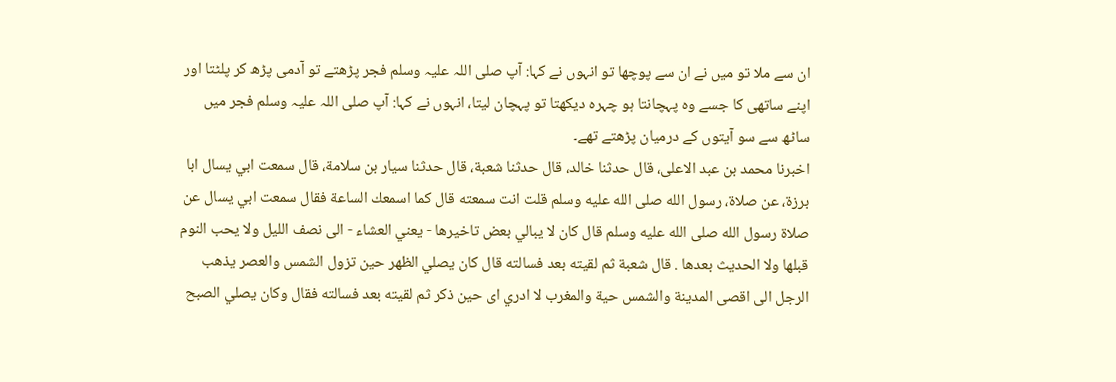ان سے ملا تو میں نے ان سے پوچھا تو انہوں نے کہا: آپ صلی اللہ علیہ وسلم فجر پڑھتے تو آدمی پڑھ کر پلٹتا اور اپنے ساتھی کا جسے وہ پہچانتا ہو چہرہ دیکھتا تو پہچان لیتا، انہوں نے کہا: آپ صلی اللہ علیہ وسلم فجر میں ساٹھ سے سو آیتوں کے درمیان پڑھتے تھے۔
اخبرنا محمد بن عبد الاعلى، قال حدثنا خالد، قال حدثنا شعبة، قال حدثنا سيار بن سلامة، قال سمعت ابي يسال ابا برزة، عن صلاة، رسول الله صلى الله عليه وسلم قلت انت سمعته قال كما اسمعك الساعة فقال سمعت ابي يسال عن صلاة رسول الله صلى الله عليه وسلم قال كان لا يبالي بعض تاخيرها - يعني العشاء - الى نصف الليل ولا يحب النوم قبلها ولا الحديث بعدها . قال شعبة ثم لقيته بعد فسالته قال كان يصلي الظهر حين تزول الشمس والعصر يذهب الرجل الى اقصى المدينة والشمس حية والمغرب لا ادري اى حين ذكر ثم لقيته بعد فسالته فقال وكان يصلي الصبح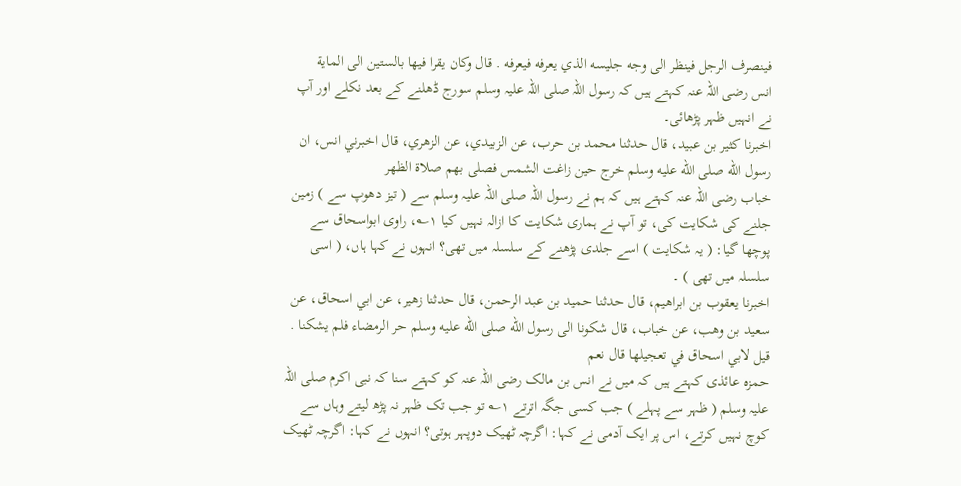فينصرف الرجل فينظر الى وجه جليسه الذي يعرفه فيعرفه . قال وكان يقرا فيها بالستين الى الماية
انس رضی اللہ عنہ کہتے ہیں کہ رسول اللہ صلی اللہ علیہ وسلم سورج ڈھلنے کے بعد نکلے اور آپ نے انہیں ظہر پڑھائی۔
اخبرنا كثير بن عبيد، قال حدثنا محمد بن حرب، عن الزبيدي، عن الزهري، قال اخبرني انس، ان رسول الله صلى الله عليه وسلم خرج حين زاغت الشمس فصلى بهم صلاة الظهر
خباب رضی اللہ عنہ کہتے ہیں کہ ہم نے رسول اللہ صلی اللہ علیہ وسلم سے ( تیز دھوپ سے ) زمین جلنے کی شکایت کی، تو آپ نے ہماری شکایت کا ازالہ نہیں کیا ۱؎، راوی ابواسحاق سے پوچھا گیا: ( یہ شکایت ) اسے جلدی پڑھنے کے سلسلہ میں تھی؟ انہوں نے کہا ہاں، ( اسی سلسلہ میں تھی ) ۔
اخبرنا يعقوب بن ابراهيم، قال حدثنا حميد بن عبد الرحمن، قال حدثنا زهير، عن ابي اسحاق، عن سعيد بن وهب، عن خباب، قال شكونا الى رسول الله صلى الله عليه وسلم حر الرمضاء فلم يشكنا . قيل لابي اسحاق في تعجيلها قال نعم
حمزہ عائذی کہتے ہیں کہ میں نے انس بن مالک رضی اللہ عنہ کو کہتے سنا کہ نبی اکرم صلی اللہ علیہ وسلم ( ظہر سے پہلے ) جب کسی جگہ اترتے ۱؎ تو جب تک ظہر نہ پڑھ لیتے وہاں سے کوچ نہیں کرتے، اس پر ایک آدمی نے کہا: اگرچہ ٹھیک دوپہر ہوتی؟ انہوں نے کہا: اگرچہ ٹھیک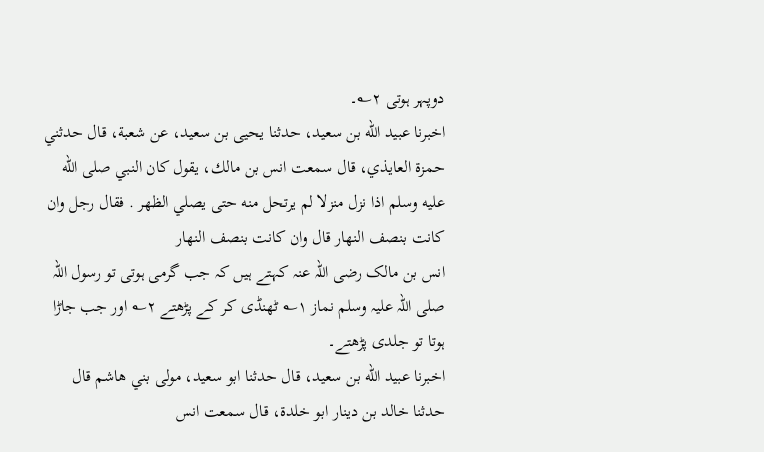دوپہر ہوتی ۲؎۔
اخبرنا عبيد الله بن سعيد، حدثنا يحيى بن سعيد، عن شعبة، قال حدثني حمزة العايذي، قال سمعت انس بن مالك، يقول كان النبي صلى الله عليه وسلم اذا نزل منزلا لم يرتحل منه حتى يصلي الظهر . فقال رجل وان كانت بنصف النهار قال وان كانت بنصف النهار
انس بن مالک رضی اللہ عنہ کہتے ہیں کہ جب گرمی ہوتی تو رسول اللہ صلی اللہ علیہ وسلم نماز ۱؎ ٹھنڈی کر کے پڑھتے ۲؎ اور جب جاڑا ہوتا تو جلدی پڑھتے۔
اخبرنا عبيد الله بن سعيد، قال حدثنا ابو سعيد، مولى بني هاشم قال حدثنا خالد بن دينار ابو خلدة، قال سمعت انس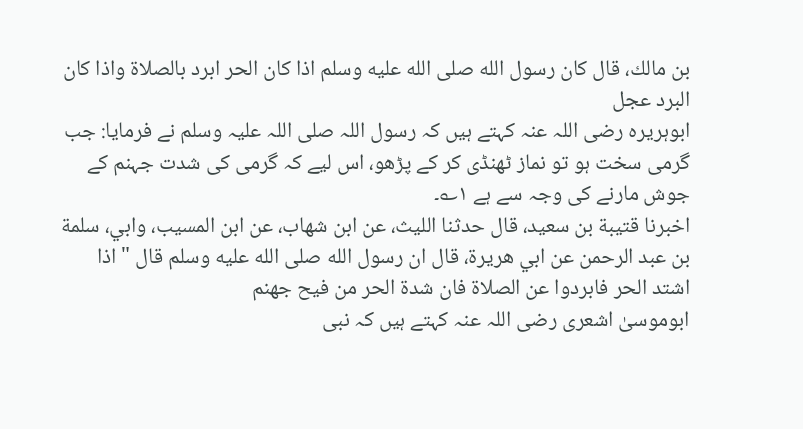بن مالك، قال كان رسول الله صلى الله عليه وسلم اذا كان الحر ابرد بالصلاة واذا كان البرد عجل
ابوہریرہ رضی اللہ عنہ کہتے ہیں کہ رسول اللہ صلی اللہ علیہ وسلم نے فرمایا: جب گرمی سخت ہو تو نماز ٹھنڈی کر کے پڑھو، اس لیے کہ گرمی کی شدت جہنم کے جوش مارنے کی وجہ سے ہے ۱؎۔
اخبرنا قتيبة بن سعيد، قال حدثنا الليث، عن ابن شهاب، عن ابن المسيب، وابي، سلمة بن عبد الرحمن عن ابي هريرة، قال ان رسول الله صلى الله عليه وسلم قال " اذا اشتد الحر فابردوا عن الصلاة فان شدة الحر من فيح جهنم
ابوموسیٰ اشعری رضی اللہ عنہ کہتے ہیں کہ نبی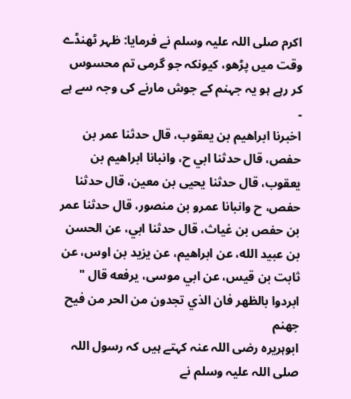اکرم صلی اللہ علیہ وسلم نے فرمایا: ظہر ٹھنڈے وقت میں پڑھو، کیونکہ جو گرمی تم محسوس کر رہے ہو یہ جہنم کے جوش مارنے کی وجہ سے ہے ۔
اخبرنا ابراهيم بن يعقوب، قال حدثنا عمر بن حفص، قال حدثنا ابي ح، وانبانا ابراهيم بن يعقوب، قال حدثنا يحيى بن معين، قال حدثنا حفص، ح وانبانا عمرو بن منصور، قال حدثنا عمر بن حفص بن غياث، قال حدثنا ابي، عن الحسن بن عبيد الله، عن ابراهيم، عن يزيد بن اوس، عن ثابت بن قيس، عن ابي موسى، يرفعه قال " ابردوا بالظهر فان الذي تجدون من الحر من فيح جهنم
ابوہریرہ رضی اللہ عنہ کہتے ہیں کہ رسول اللہ صلی اللہ علیہ وسلم نے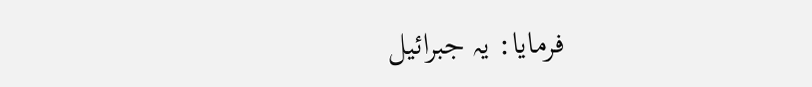فرمایا: یہ جبرائیل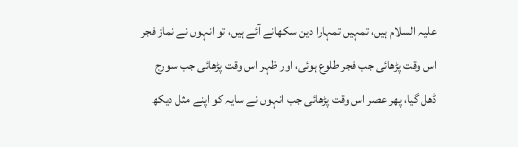علیہ السلام ہیں، تمہیں تمہارا دین سکھانے آئے ہیں، تو انہوں نے نماز فجر اس وقت پڑھائی جب فجر طلوع ہوئی، اور ظہر اس وقت پڑھائی جب سورج ڈھل گیا، پھر عصر اس وقت پڑھائی جب انہوں نے سایہ کو اپنے مثل دیکھ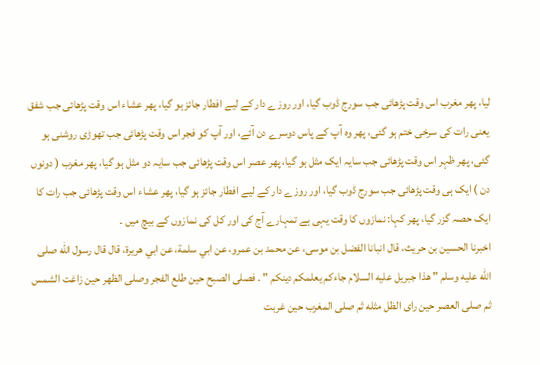لیا، پھر مغرب اس وقت پڑھائی جب سورج ڈوب گیا، اور روزے دار کے لیے افطار جائز ہو گیا، پھر عشاء اس وقت پڑھائی جب شفق یعنی رات کی سرخی ختم ہو گئی، پھر وہ آپ کے پاس دوسرے دن آئے، اور آپ کو فجر اس وقت پڑھائی جب تھوڑی روشنی ہو گئی، پھر ظہر اس وقت پڑھائی جب سایہ ایک مثل ہو گیا، پھر عصر اس وقت پڑھائی جب سایہ دو مثل ہو گیا، پھر مغرب ( دونوں دن ) ایک ہی وقت پڑھائی جب سورج ڈوب گیا، اور روزے دار کے لیے افطار جائز ہو گیا، پھر عشاء اس وقت پڑھائی جب رات کا ایک حصہ گزر گیا، پھر کہا: نمازوں کا وقت یہی ہے تمہارے آج کی اور کل کی نمازوں کے بیچ میں ۔
اخبرنا الحسين بن حريث، قال انبانا الفضل بن موسى، عن محمد بن عمرو، عن ابي سلمة، عن ابي هريرة، قال قال رسول الله صلى الله عليه وسلم " هذا جبريل عليه السلام جاءكم يعلمكم دينكم " . فصلى الصبح حين طلع الفجر وصلى الظهر حين زاغت الشمس ثم صلى العصر حين راى الظل مثله ثم صلى المغرب حين غربت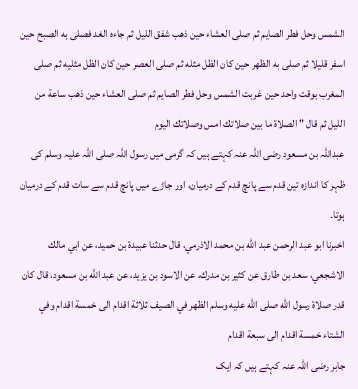الشمس وحل فطر الصايم ثم صلى العشاء حين ذهب شفق الليل ثم جاءه الغد فصلى به الصبح حين اسفر قليلا ثم صلى به الظهر حين كان الظل مثله ثم صلى العصر حين كان الظل مثليه ثم صلى المغرب بوقت واحد حين غربت الشمس وحل فطر الصايم ثم صلى العشاء حين ذهب ساعة من الليل ثم قال " الصلاة ما بين صلاتك امس وصلاتك اليوم
عبداللہ بن مسعود رضی اللہ عنہ کہتے ہیں کہ گرمی میں رسول اللہ صلی اللہ علیہ وسلم کی ظہر کا اندازہ تین قدم سے پانچ قدم کے درمیان، اور جاڑے میں پانچ قدم سے سات قدم کے درمیان ہوتا۔
اخبرنا ابو عبد الرحمن عبد الله بن محمد الاذرمي، قال حدثنا عبيدة بن حميد، عن ابي مالك الاشجعي، سعد بن طارق عن كثير بن مدرك، عن الاسود بن يزيد، عن عبد الله بن مسعود، قال كان قدر صلاة رسول الله صلى الله عليه وسلم الظهر في الصيف ثلاثة اقدام الى خمسة اقدام وفي الشتاء خمسة اقدام الى سبعة اقدام
جابر رضی اللہ عنہ کہتے ہیں کہ ایک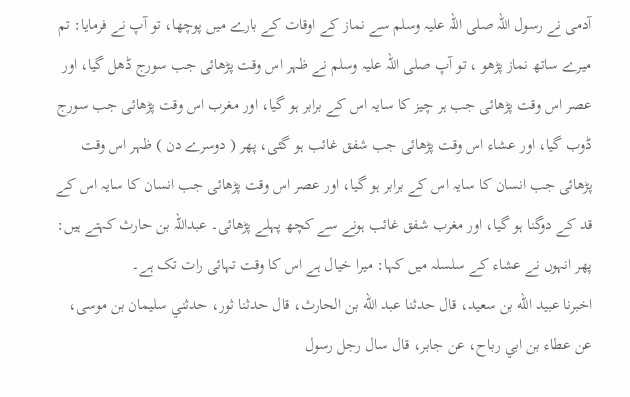آدمی نے رسول اللہ صلی اللہ علیہ وسلم سے نماز کے اوقات کے بارے میں پوچھا، تو آپ نے فرمایا: تم میرے ساتھ نماز پڑھو ، تو آپ صلی اللہ علیہ وسلم نے ظہر اس وقت پڑھائی جب سورج ڈھل گیا، اور عصر اس وقت پڑھائی جب ہر چیز کا سایہ اس کے برابر ہو گیا، اور مغرب اس وقت پڑھائی جب سورج ڈوب گیا، اور عشاء اس وقت پڑھائی جب شفق غائب ہو گئی، پھر ( دوسرے دن ) ظہر اس وقت پڑھائی جب انسان کا سایہ اس کے برابر ہو گیا، اور عصر اس وقت پڑھائی جب انسان کا سایہ اس کے قد کے دوگنا ہو گیا، اور مغرب شفق غائب ہونے سے کچھ پہلے پڑھائی۔ عبداللہ بن حارث کہتے ہیں: پھر انہوں نے عشاء کے سلسلہ میں کہا: میرا خیال ہے اس کا وقت تہائی رات تک ہے۔
اخبرنا عبيد الله بن سعيد، قال حدثنا عبد الله بن الحارث، قال حدثنا ثور، حدثني سليمان بن موسى، عن عطاء بن ابي رباح، عن جابر، قال سال رجل رسول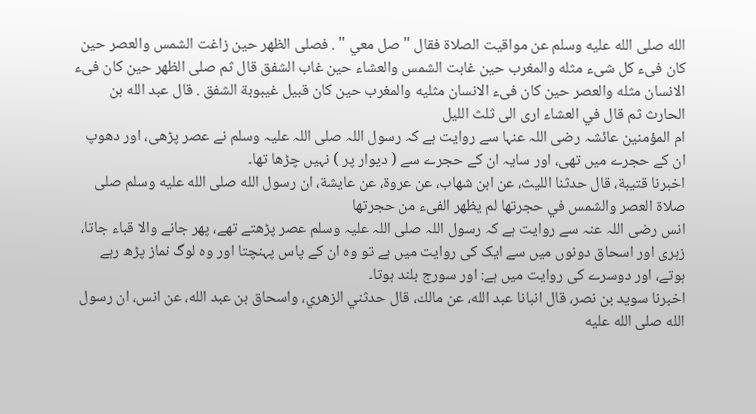الله صلى الله عليه وسلم عن مواقيت الصلاة فقال " صل معي " . فصلى الظهر حين زاغت الشمس والعصر حين كان فىء كل شىء مثله والمغرب حين غابت الشمس والعشاء حين غاب الشفق قال ثم صلى الظهر حين كان فىء الانسان مثله والعصر حين كان فىء الانسان مثليه والمغرب حين كان قبيل غيبوبة الشفق . قال عبد الله بن الحارث ثم قال في العشاء ارى الى ثلث الليل
ام المؤمنین عائشہ رضی اللہ عنہا سے روایت ہے کہ رسول اللہ صلی اللہ علیہ وسلم نے عصر پڑھی، اور دھوپ ان کے حجرے میں تھی، اور سایہ ان کے حجرے سے ( دیوار پر ) نہیں چڑھا تھا۔
اخبرنا قتيبة، قال حدثنا الليث، عن ابن شهاب، عن عروة، عن عايشة، ان رسول الله صلى الله عليه وسلم صلى صلاة العصر والشمس في حجرتها لم يظهر الفىء من حجرتها
انس رضی اللہ عنہ سے روایت ہے کہ رسول اللہ صلی اللہ علیہ وسلم عصر پڑھتے تھے، پھر جانے والا قباء جاتا، زہری اور اسحاق دونوں میں سے ایک کی روایت میں ہے تو وہ ان کے پاس پہنچتا اور وہ لوگ نماز پڑھ رہے ہوتے، اور دوسرے کی روایت میں ہے: اور سورج بلند ہوتا۔
اخبرنا سويد بن نصر، قال انبانا عبد الله، عن مالك، قال حدثني الزهري، واسحاق بن عبد الله، عن انس، ان رسول الله صلى الله عليه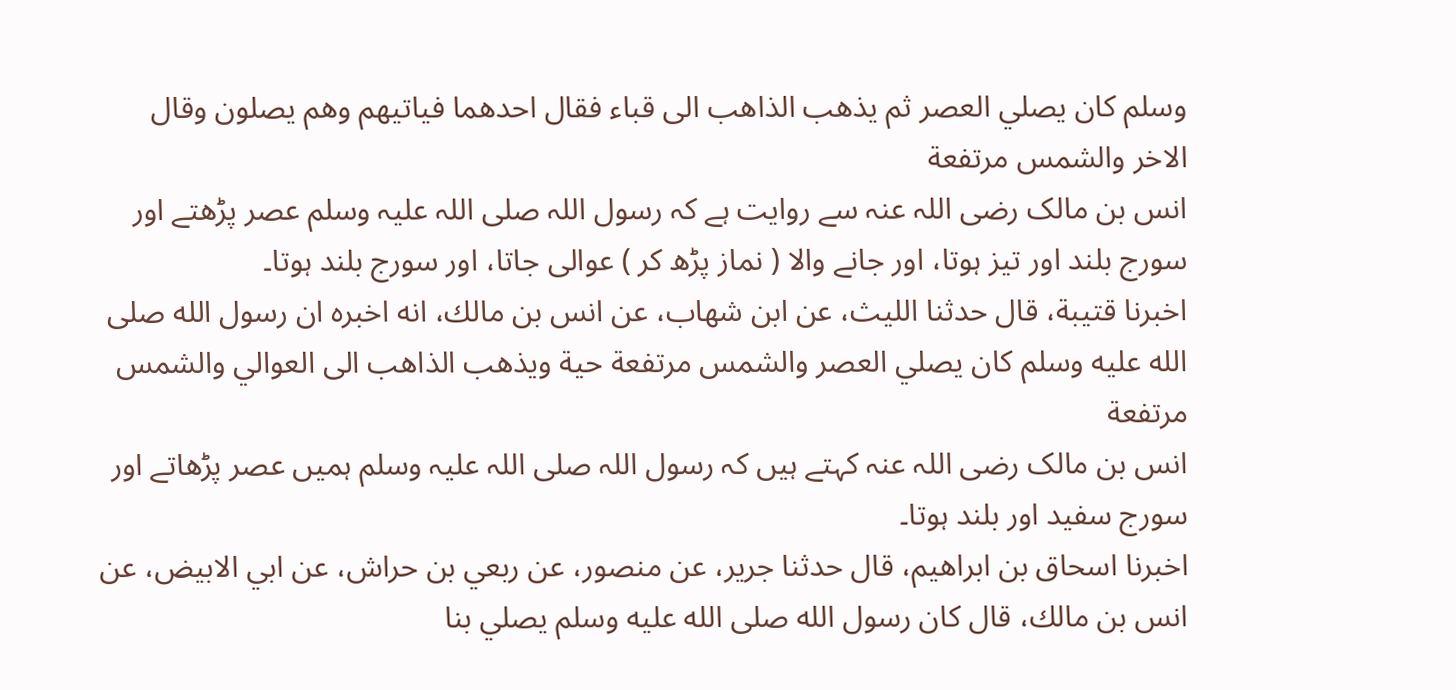وسلم كان يصلي العصر ثم يذهب الذاهب الى قباء فقال احدهما فياتيهم وهم يصلون وقال الاخر والشمس مرتفعة
انس بن مالک رضی اللہ عنہ سے روایت ہے کہ رسول اللہ صلی اللہ علیہ وسلم عصر پڑھتے اور سورج بلند اور تیز ہوتا، اور جانے والا ( نماز پڑھ کر ) عوالی جاتا، اور سورج بلند ہوتا۔
اخبرنا قتيبة، قال حدثنا الليث، عن ابن شهاب، عن انس بن مالك، انه اخبره ان رسول الله صلى الله عليه وسلم كان يصلي العصر والشمس مرتفعة حية ويذهب الذاهب الى العوالي والشمس مرتفعة
انس بن مالک رضی اللہ عنہ کہتے ہیں کہ رسول اللہ صلی اللہ علیہ وسلم ہمیں عصر پڑھاتے اور سورج سفید اور بلند ہوتا۔
اخبرنا اسحاق بن ابراهيم، قال حدثنا جرير، عن منصور، عن ربعي بن حراش، عن ابي الابيض، عن انس بن مالك، قال كان رسول الله صلى الله عليه وسلم يصلي بنا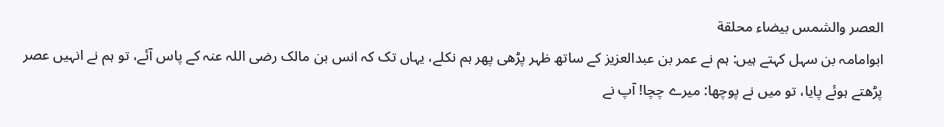العصر والشمس بيضاء محلقة
ابوامامہ بن سہل کہتے ہیں: ہم نے عمر بن عبدالعزیز کے ساتھ ظہر پڑھی پھر ہم نکلے، یہاں تک کہ انس بن مالک رضی اللہ عنہ کے پاس آئے، تو ہم نے انہیں عصر پڑھتے ہوئے پایا، تو میں نے پوچھا: میرے چچا! آپ نے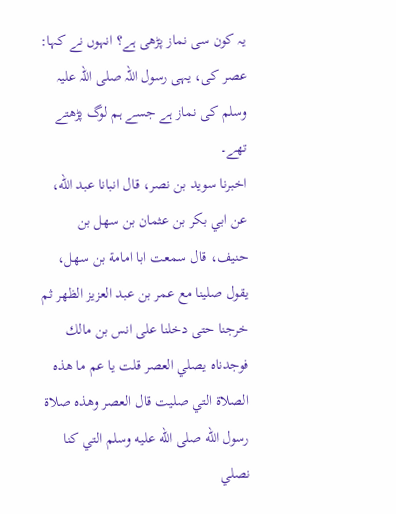یہ کون سی نماز پڑھی ہے؟ انہوں نے کہا: عصر کی، یہی رسول اللہ صلی اللہ علیہ وسلم کی نماز ہے جسے ہم لوگ پڑھتے تھے۔
اخبرنا سويد بن نصر، قال انبانا عبد الله، عن ابي بكر بن عثمان بن سهل بن حنيف، قال سمعت ابا امامة بن سهل، يقول صلينا مع عمر بن عبد العزيز الظهر ثم خرجنا حتى دخلنا على انس بن مالك فوجدناه يصلي العصر قلت يا عم ما هذه الصلاة التي صليت قال العصر وهذه صلاة رسول الله صلى الله عليه وسلم التي كنا نصلي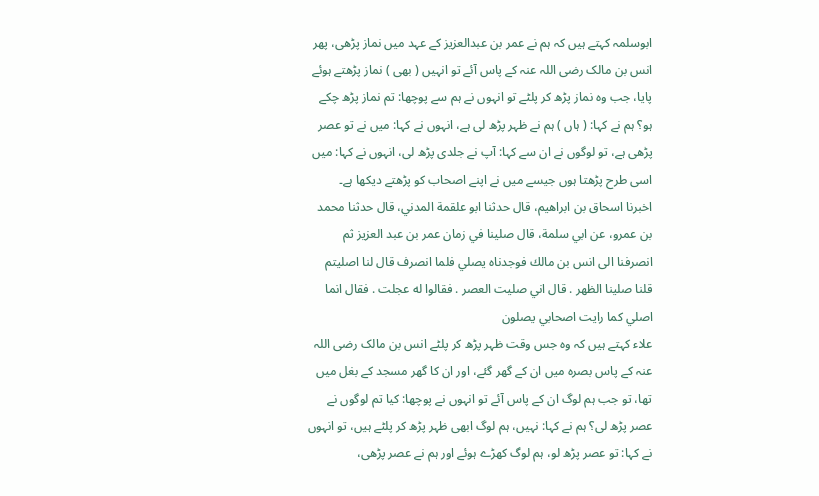ابوسلمہ کہتے ہیں کہ ہم نے عمر بن عبدالعزیز کے عہد میں نماز پڑھی، پھر انس بن مالک رضی اللہ عنہ کے پاس آئے تو انہیں ( بھی ) نماز پڑھتے ہوئے پایا، جب وہ نماز پڑھ کر پلٹے تو انہوں نے ہم سے پوچھا: تم نماز پڑھ چکے ہو؟ ہم نے کہا: ( ہاں ) ہم نے ظہر پڑھ لی ہے، انہوں نے کہا: میں نے تو عصر پڑھی ہے، تو لوگوں نے ان سے کہا: آپ نے جلدی پڑھ لی، انہوں نے کہا: میں اسی طرح پڑھتا ہوں جیسے میں نے اپنے اصحاب کو پڑھتے دیکھا ہے۔
اخبرنا اسحاق بن ابراهيم، قال حدثنا ابو علقمة المدني، قال حدثنا محمد بن عمرو، عن ابي سلمة، قال صلينا في زمان عمر بن عبد العزيز ثم انصرفنا الى انس بن مالك فوجدناه يصلي فلما انصرف قال لنا اصليتم قلنا صلينا الظهر . قال اني صليت العصر . فقالوا له عجلت . فقال انما اصلي كما رايت اصحابي يصلون
علاء کہتے ہیں کہ وہ جس وقت ظہر پڑھ کر پلٹے انس بن مالک رضی اللہ عنہ کے پاس بصرہ میں ان کے گھر گئے، اور ان کا گھر مسجد کے بغل میں تھا، تو جب ہم لوگ ان کے پاس آئے تو انہوں نے پوچھا: کیا تم لوگوں نے عصر پڑھ لی؟ ہم نے کہا: نہیں، ہم لوگ ابھی ظہر پڑھ کر پلٹے ہیں، تو انہوں نے کہا: تو عصر پڑھ لو، ہم لوگ کھڑے ہوئے اور ہم نے عصر پڑھی،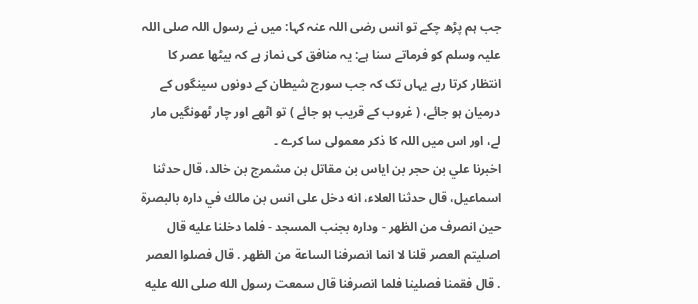جب ہم پڑھ چکے تو انس رضی اللہ عنہ کہا: میں نے رسول اللہ صلی اللہ علیہ وسلم کو فرماتے سنا ہے: یہ منافق کی نماز ہے کہ بیٹھا عصر کا انتظار کرتا رہے یہاں تک کہ جب سورج شیطان کے دونوں سینگوں کے درمیان ہو جائے، ( غروب کے قریب ہو جائے ) تو اٹھے اور چار ٹھونگیں مار لے، اور اس میں اللہ کا ذکر معمولی سا کرے ۔
اخبرنا علي بن حجر بن اياس بن مقاتل بن مشمرج بن خالد، قال حدثنا اسماعيل، قال حدثنا العلاء، انه دخل على انس بن مالك في داره بالبصرة حين انصرف من الظهر - وداره بجنب المسجد - فلما دخلنا عليه قال اصليتم العصر قلنا لا انما انصرفنا الساعة من الظهر . قال فصلوا العصر . قال فقمنا فصلينا فلما انصرفنا قال سمعت رسول الله صلى الله عليه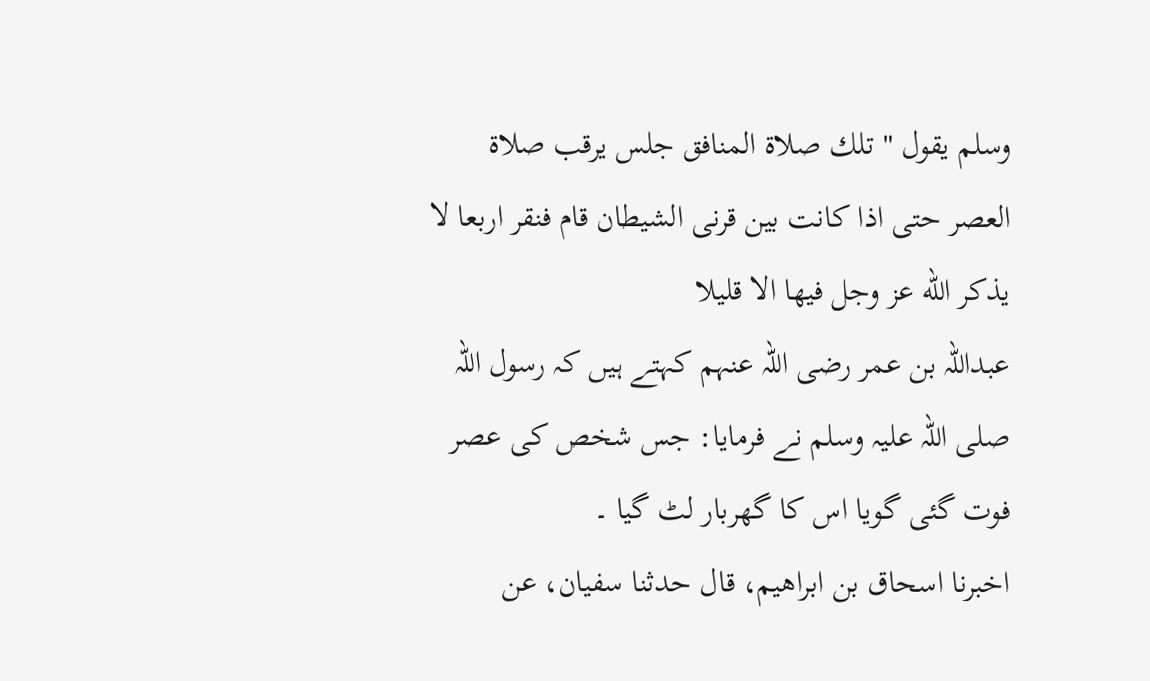وسلم يقول " تلك صلاة المنافق جلس يرقب صلاة العصر حتى اذا كانت بين قرنى الشيطان قام فنقر اربعا لا يذكر الله عز وجل فيها الا قليلا
عبداللہ بن عمر رضی اللہ عنہم کہتے ہیں کہ رسول اللہ صلی اللہ علیہ وسلم نے فرمایا: جس شخص کی عصر فوت گئی گویا اس کا گھربار لٹ گیا ۔
اخبرنا اسحاق بن ابراهيم، قال حدثنا سفيان، عن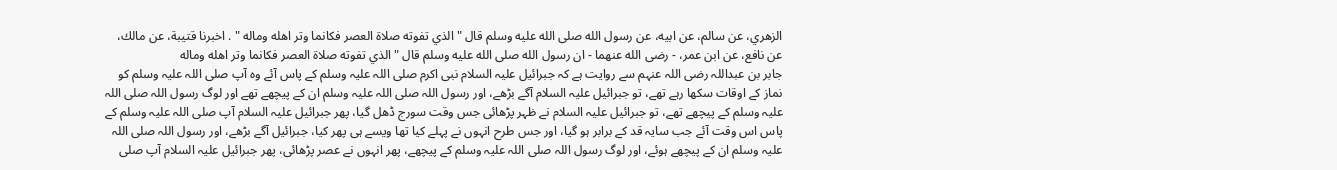الزهري، عن سالم، عن ابيه، عن رسول الله صلى الله عليه وسلم قال " الذي تفوته صلاة العصر فكانما وتر اهله وماله " . اخبرنا قتيبة، عن مالك، عن نافع، عن ابن عمر، - رضى الله عنهما - ان رسول الله صلى الله عليه وسلم قال " الذي تفوته صلاة العصر فكانما وتر اهله وماله
جابر بن عبداللہ رضی اللہ عنہم سے روایت ہے کہ جبرائیل علیہ السلام نبی اکرم صلی اللہ علیہ وسلم کے پاس آئے وہ آپ صلی اللہ علیہ وسلم کو نماز کے اوقات سکھا رہے تھے، تو جبرائیل علیہ السلام آگے بڑھے، اور رسول اللہ صلی اللہ علیہ وسلم ان کے پیچھے تھے اور لوگ رسول اللہ صلی اللہ علیہ وسلم کے پیچھے تھے، تو جبرائیل علیہ السلام نے ظہر پڑھائی جس وقت سورج ڈھل گیا، پھر جبرائیل علیہ السلام آپ صلی اللہ علیہ وسلم کے پاس اس وقت آئے جب سایہ قد کے برابر ہو گیا، اور جس طرح انہوں نے پہلے کیا تھا ویسے ہی پھر کیا، جبرائیل آگے بڑھے، اور رسول اللہ صلی اللہ علیہ وسلم ان کے پیچھے ہوئے، اور لوگ رسول اللہ صلی اللہ علیہ وسلم کے پیچھے، پھر انہوں نے عصر پڑھائی، پھر جبرائیل علیہ السلام آپ صلی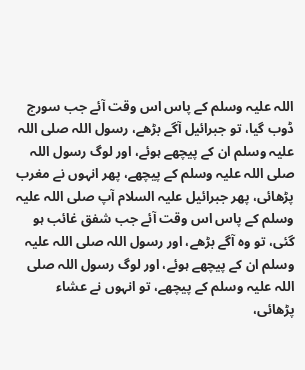اللہ علیہ وسلم کے پاس اس وقت آئے جب سورج ڈوب گیا، تو جبرائیل آگے بڑھے، رسول اللہ صلی اللہ علیہ وسلم ان کے پیچھے ہوئے، اور لوگ رسول اللہ صلی اللہ علیہ وسلم کے پیچھے، پھر انہوں نے مغرب پڑھائی، پھر جبرائیل علیہ السلام آپ صلی اللہ علیہ وسلم کے پاس اس وقت آئے جب شفق غائب ہو گئی، تو وہ آگے بڑھے، اور رسول اللہ صلی اللہ علیہ وسلم ان کے پیچھے ہوئے، اور لوگ رسول اللہ صلی اللہ علیہ وسلم کے پیچھے، تو انہوں نے عشاء پڑھائی،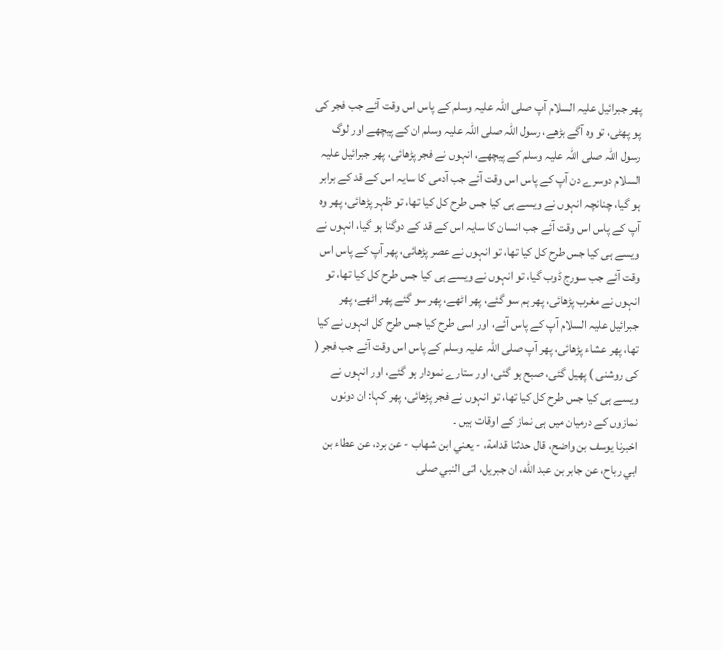پھر جبرائیل علیہ السلام آپ صلی اللہ علیہ وسلم کے پاس اس وقت آئے جب فجر کی پو پھٹی، تو وہ آگے بڑھے، رسول اللہ صلی اللہ علیہ وسلم ان کے پیچھے اور لوگ رسول اللہ صلی اللہ علیہ وسلم کے پیچھے، انہوں نے فجر پڑھائی، پھر جبرائیل علیہ السلام دوسرے دن آپ کے پاس اس وقت آئے جب آدمی کا سایہ اس کے قد کے برابر ہو گیا، چنانچہ انہوں نے ویسے ہی کیا جس طرح کل کیا تھا، تو ظہر پڑھائی، پھر وہ آپ کے پاس اس وقت آئے جب انسان کا سایہ اس کے قد کے دوگنا ہو گیا، انہوں نے ویسے ہی کیا جس طرح کل کیا تھا، تو انہوں نے عصر پڑھائی، پھر آپ کے پاس اس وقت آئے جب سورج ڈوب گیا، تو انہوں نے ویسے ہی کیا جس طرح کل کیا تھا، تو انہوں نے مغرب پڑھائی، پھر ہم سو گئے، پھر اٹھے، پھر سو گئے پھر اٹھے، پھر جبرائیل علیہ السلام آپ کے پاس آئے، اور اسی طرح کیا جس طرح کل انہوں نے کیا تھا، پھر عشاء پڑھائی، پھر آپ صلی اللہ علیہ وسلم کے پاس اس وقت آئے جب فجر ( کی روشنی ) پھیل گئی، صبح ہو گئی، اور ستارے نمودار ہو گئے، اور انہوں نے ویسے ہی کیا جس طرح کل کیا تھا، تو انہوں نے فجر پڑھائی، پھر کہا: ان دونوں نمازوں کے درمیان میں ہی نماز کے اوقات ہیں ۔
اخبرنا يوسف بن واضح، قال حدثنا قدامة، - يعني ابن شهاب - عن برد، عن عطاء بن ابي رباح، عن جابر بن عبد الله، ان جبريل، اتى النبي صلى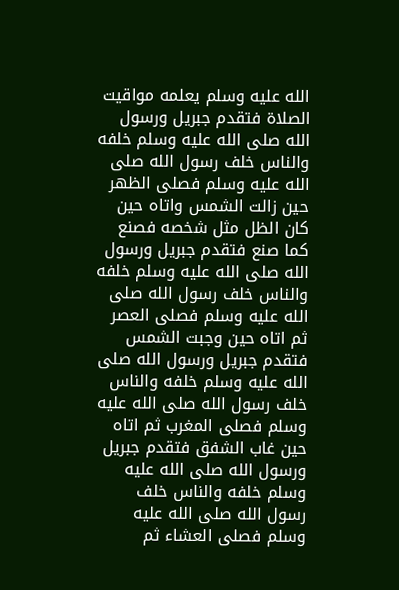الله عليه وسلم يعلمه مواقيت الصلاة فتقدم جبريل ورسول الله صلى الله عليه وسلم خلفه والناس خلف رسول الله صلى الله عليه وسلم فصلى الظهر حين زالت الشمس واتاه حين كان الظل مثل شخصه فصنع كما صنع فتقدم جبريل ورسول الله صلى الله عليه وسلم خلفه والناس خلف رسول الله صلى الله عليه وسلم فصلى العصر ثم اتاه حين وجبت الشمس فتقدم جبريل ورسول الله صلى الله عليه وسلم خلفه والناس خلف رسول الله صلى الله عليه وسلم فصلى المغرب ثم اتاه حين غاب الشفق فتقدم جبريل ورسول الله صلى الله عليه وسلم خلفه والناس خلف رسول الله صلى الله عليه وسلم فصلى العشاء ثم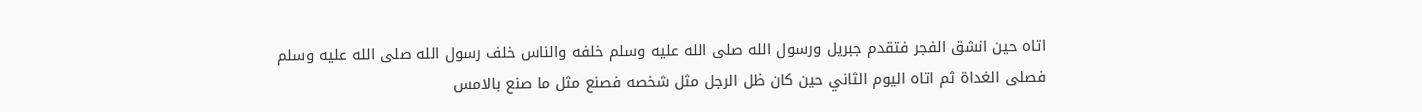اتاه حين انشق الفجر فتقدم جبريل ورسول الله صلى الله عليه وسلم خلفه والناس خلف رسول الله صلى الله عليه وسلم فصلى الغداة ثم اتاه اليوم الثاني حين كان ظل الرجل مثل شخصه فصنع مثل ما صنع بالامس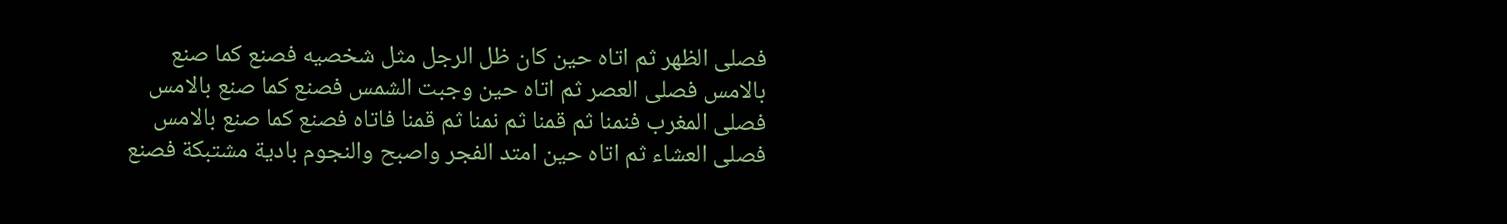فصلى الظهر ثم اتاه حين كان ظل الرجل مثل شخصيه فصنع كما صنع بالامس فصلى العصر ثم اتاه حين وجبت الشمس فصنع كما صنع بالامس فصلى المغرب فنمنا ثم قمنا ثم نمنا ثم قمنا فاتاه فصنع كما صنع بالامس فصلى العشاء ثم اتاه حين امتد الفجر واصبح والنجوم بادية مشتبكة فصنع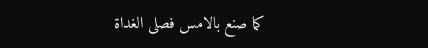كما صنع بالامس فصلى الغداة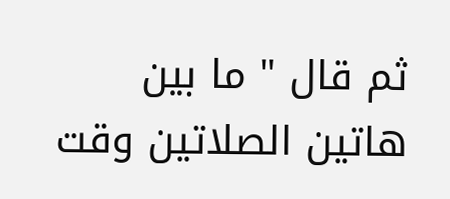ثم قال " ما بين هاتين الصلاتين وقت